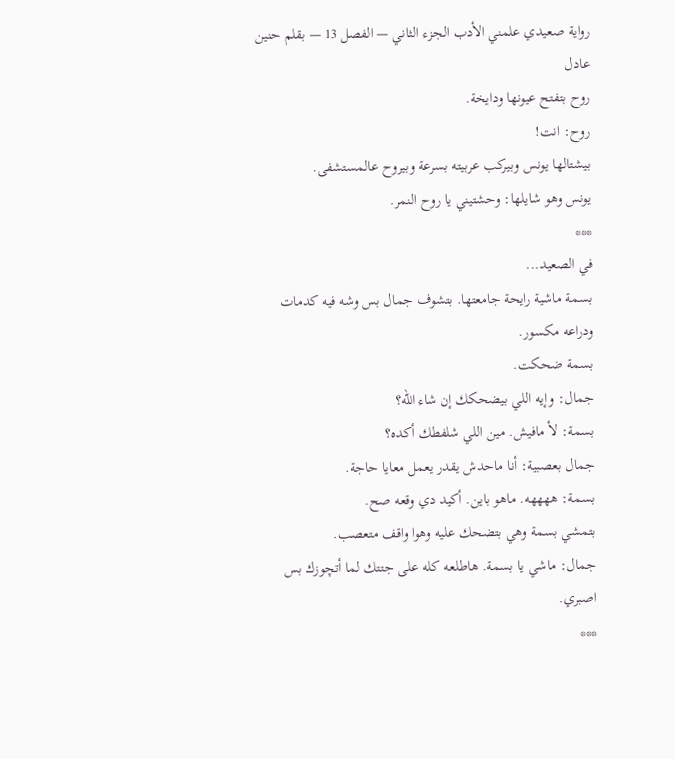رواية صعيدي علمني الأدب الجزء الثاني — الفصل 13 — بقلم حنين عادل
روح بتفتح عيونها ودايخة.
روح: انت!
بيشتالها يونس وبيركب عربيته بسرعة وبيروح عالمستشفى.
يونس وهو شايلها: وحشتيني يا روح النمر.
***
في الصعيد...
بسمة ماشية رايحة جامعتها. بتشوف جمال بس وشه فيه كدمات ودراعه مكسور.
بسمة ضحكت.
جمال: وإيه اللي بيضحكك إن شاء الله؟
بسمة: لأ مافيش. مين اللي شلفطك أكده؟
جمال بعصبية: أنا ماحدش يقدر يعمل معايا حاجة.
بسمة: ههههه. ماهو باين. أكيد دي وقعه صح.
بتمشي بسمة وهي بتضحك عليه وهوا واقف متعصب.
جمال: ماشي يا بسمة. هاطلعه كله على جتتك لما أتچوزك بس اصبري.
***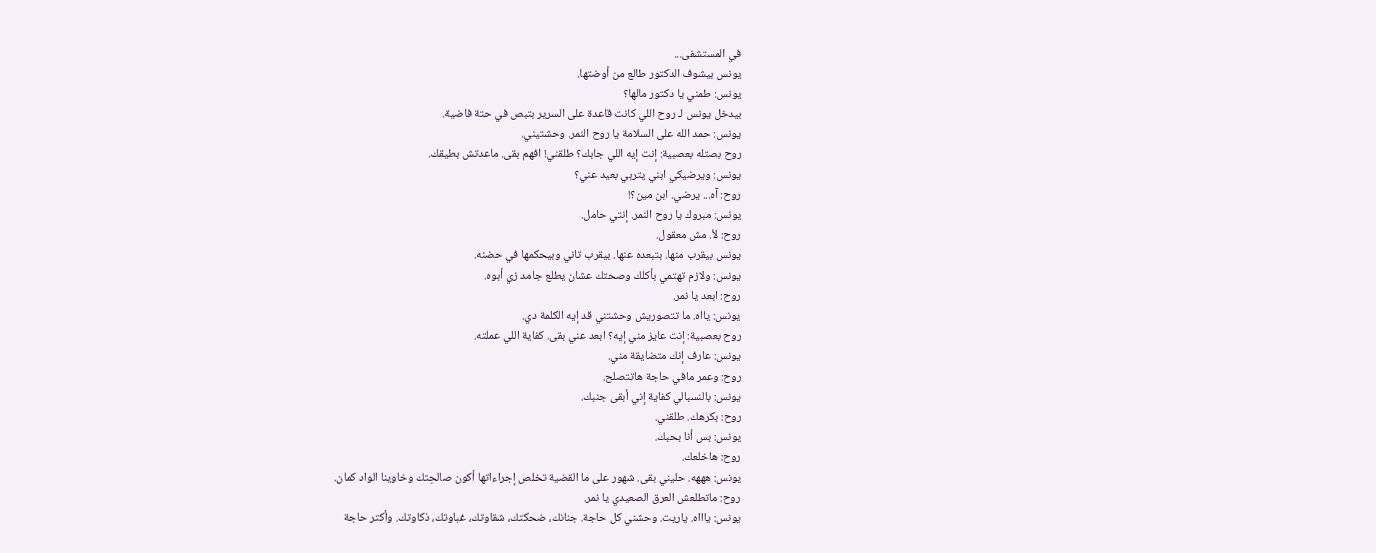في المستشفى...
يونس بيشوف الدكتور طالع من أوضتها.
يونس: طمني يا دكتور مالها؟
بيدخل يونس لـ روح اللي كانت قاعدة على السرير بتبص في حتة فاضية.
يونس: حمد الله على السلامة يا روح النمر. وحشتيني.
روح بصتله بعصبية: إنت إيه اللي جابك؟ طلقني! افهم بقى. ماعدتش بطيقك.
يونس: ويرضيكي ابني يتربي بعيد عني؟
روح: آه... يرضي. ابن مين؟!
يونس: مبروك يا روح النمر. إنتي حامل.
روح: لأ. مش معقول.
يونس بيقرب منها. بتبعده عنها. بيقرب تاني وبيحكمها في حضنه.
يونس: ولازم تهتمي بأكلك وصحتك عشان يطلع جامد زي أبوه.
روح: ابعد يا نمر.
يونس: يااه. ما تتصوريش وحشتني قد إيه الكلمة دي.
روح بعصبية: إنت عايز مني إيه؟ ابعد عني بقى. كفاية اللي عملته.
يونس: عارف إنك متضايقة مني.
روح: وعمر مافي حاجة هاتتصلح.
يونس: بالنسبالي كفاية إني أبقى جنبك.
روح: بكرهك. طلقني.
يونس: بس أنا بحبك.
روح: هاخلعك.
يونس: هههه. حليني بقى. شهور على ما القضية تخلص إجراءاتها أكون صالحِتك وخاوينا الواد كمان.
روح: ماتطلعش العرق الصعيدي يا نمر.
يونس: ياااه. ياريت. وحشني كل حاجة. جنانك، ضحكتك، شقاوتك، غباوتك، ذكاوتك. وأكتر حاجة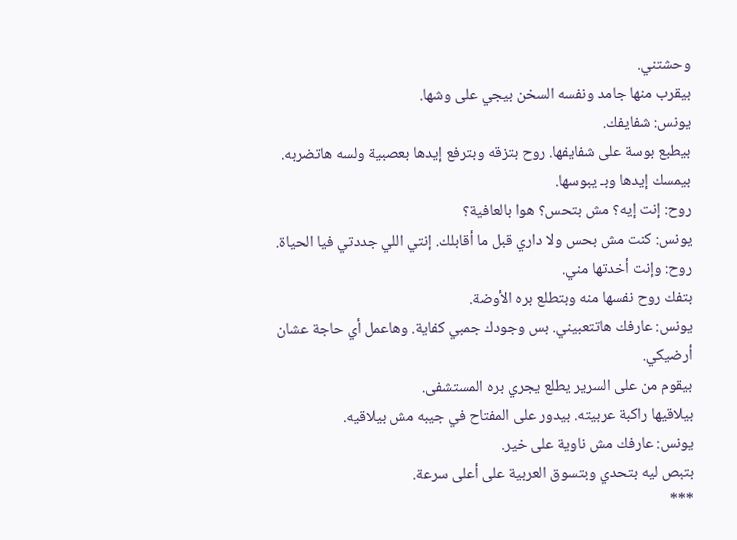وحشتني.
بيقرب منها جامد ونفسه السخن بيجي على وشها.
يونس: شفايفك.
بيطبع بوسة على شفايفها. روح بتزقه وبترفع إيدها بعصبية ولسه هاتضربه. بيمسك إيدها وبـ يبوسها.
روح: إنت إيه؟ مش بتحس؟ هوا بالعافية؟
يونس: كنت مش بحس ولا داري قبل ما أقابلك. إنتي اللي جددتي فيا الحياة.
روح: وإنت أخدتها مني.
بتفك روح نفسها منه وبتطلع بره الأوضة.
يونس: عارفك هاتتعبيني. بس وجودك جمبي كفاية. وهاعمل أي حاجة عشان أرضيكي.
بيقوم من على السرير يطلع يجري بره المستشفى.
بيلاقيها راكبة عربيته. بيدور على المفتاح في جيبه مش بيلاقيه.
يونس: عارفك مش ناوية على خير.
بتبص ليه بتحدي وبتسوق العربية على أعلى سرعة.
***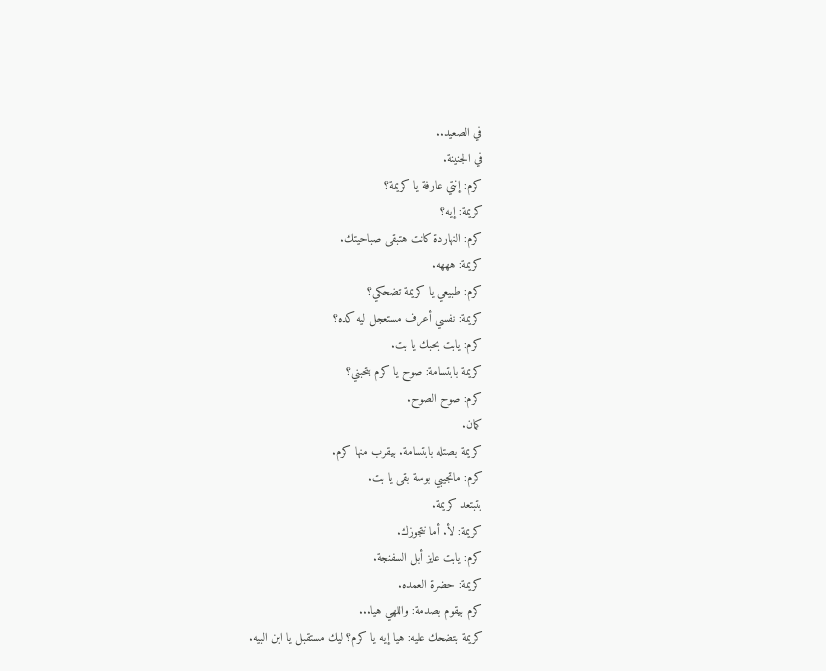في الصعيد..
في الجنينة.
كرم: إنتي عارفة يا كريمة؟
كريمة: إيه؟
كرم: النهاردة كانت هتبقى صباحيتك.
كريمة: هههه.
كرم: طبيعي يا كريمة تضحكي؟
كريمة: نفسي أعرف مستعجل ليه كده؟
كرم: يابت بحبك يا بت.
كريمة بابتسامة: صوح يا كرم بتحبني؟
كرم: صوح الصوح.
كمان.
كريمة بصتله بابتسامة. بيقرب منها كرم.
كرم: ماتجيبي بوسة بقى يا بت.
بتبتعد كريمة.
كريمة: لأ. أما نتجوزك.
كرم: يابت عايز أبل السفنجة.
كريمة: حضرة العمده.
كرم بيقوم بصدمة: واللهي هيا...
كريمة بتضحك عليه: هيا إيه يا كرم؟ ليك مستقبل يا ابن البيه.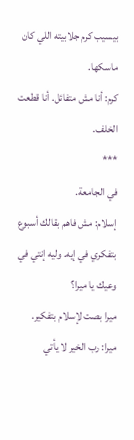بيسيب كرم جلابيته اللي كان ماسكها.
كرم: أنا مش متفائل. أنا قطعت الخلف.
***
في الجامعة.
إسلام: مش فاهم بقالك أسبوع بتفكري في إيه. وليه إنتي في وعيك يا ميرا؟
ميرا بصت لإسلام بتفكير.
ميرا: رب الخير لا يأتي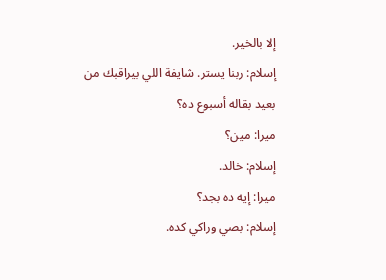إلا بالخير.
إسلام: ربنا يستر. شايفة اللي بيراقبك من بعيد بقاله أسبوع ده؟
ميرا: مين؟
إسلام: خالد.
ميرا: إيه ده بجد؟
إسلام: بصي وراكي كده.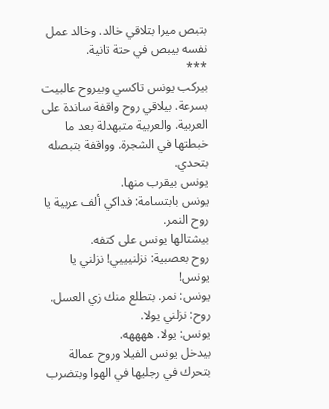بتبص ميرا بتلاقي خالد. وخالد عمل نفسه بيبص في حتة تانية.
***
بيركب يونس تاكسي وبيروح عالبيت بسرعة. بيلاقي روح واقفة ساندة على العربية. والعربية متبهدلة بعد ما خبطتها في الشجرة. وواقفة بتبصله بتحدي.
يونس بيقرب منها.
يونس بابتسامة: فداكي ألف عربية يا روح النمر.
بيشتالها يونس على كتفه.
روح بعصبية: نزلنيييي! نزلني يا يونس!
يونس: نمر. بتطلع منك زي العسل.
روح: نزلني يولا.
يونس: يولا. ههههه.
بيدخل يونس الفيلا وروح عمالة بتحرك في رجليها في الهوا وبتضرب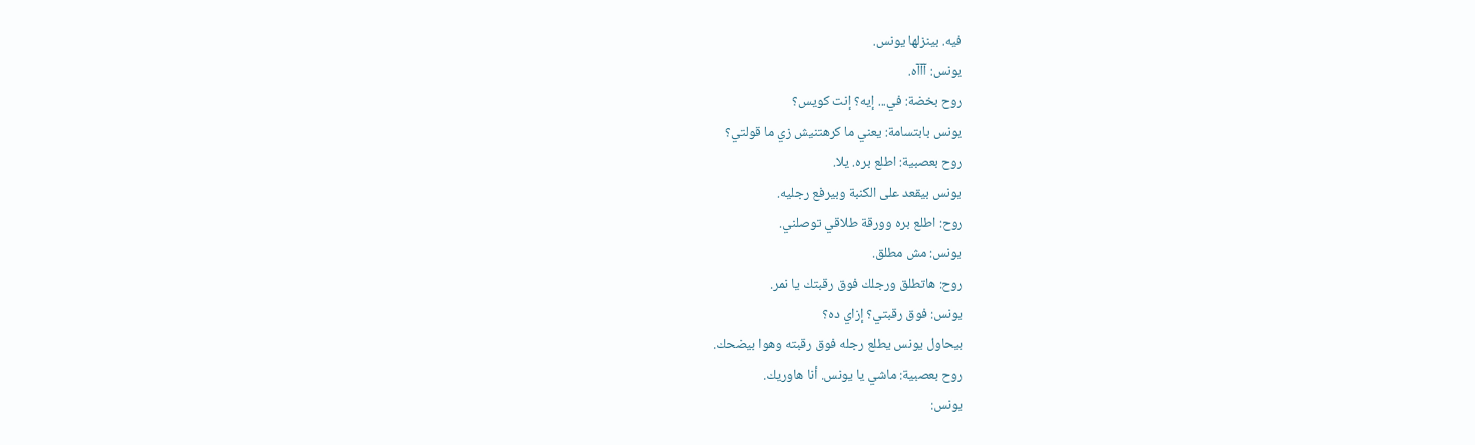فيه. بينزلها يونس.
يونس: آآآه.
روح بخضة: في... إيه؟ إنت كويس؟
يونس بابتسامة: يعني ما كرهتنيش زي ما قولتي؟
روح بعصبية: اطلع بره. يلا.
يونس بيقعد على الكنبة وبيرفع رجليه.
روح: اطلع بره وورقة طلاقي توصلني.
يونس: مش مطلق.
روح: هاتطلق ورجلك فوق رقبتك يا نمر.
يونس: فوق رقبتي؟ إزاي ده؟
بيحاول يونس يطلع رجله فوق رقبته وهوا بيضحك.
روح بعصبية: ماشي يا يونس. أنا هاوريك.
يونس: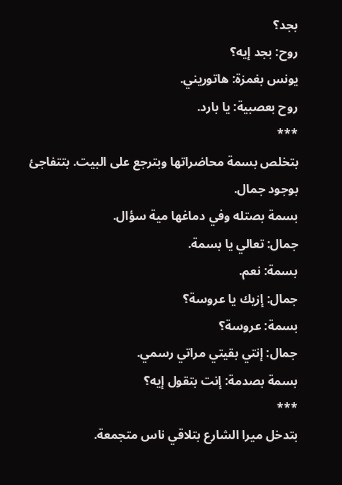بجد؟
روح: بجد إيه؟
يونس بغمزة: هاتوريني.
روح بعصبية: يا بارد.
***
بتخلص بسمة محاضراتها وبترجع على البيت. بتتفاجئ بوجود جمال.
بسمة بصتله وفي دماغها مية سؤال.
جمال: تعالي يا بسمة.
بسمة: نعم.
جمال: إزيك يا عروسة؟
بسمة: عروسة؟
جمال: إنتي بقيتي مراتي رسمي.
بسمة بصدمة: إنت بتقول إيه؟
***
بتدخل ميرا الشارع بتلاقي ناس متجمعة.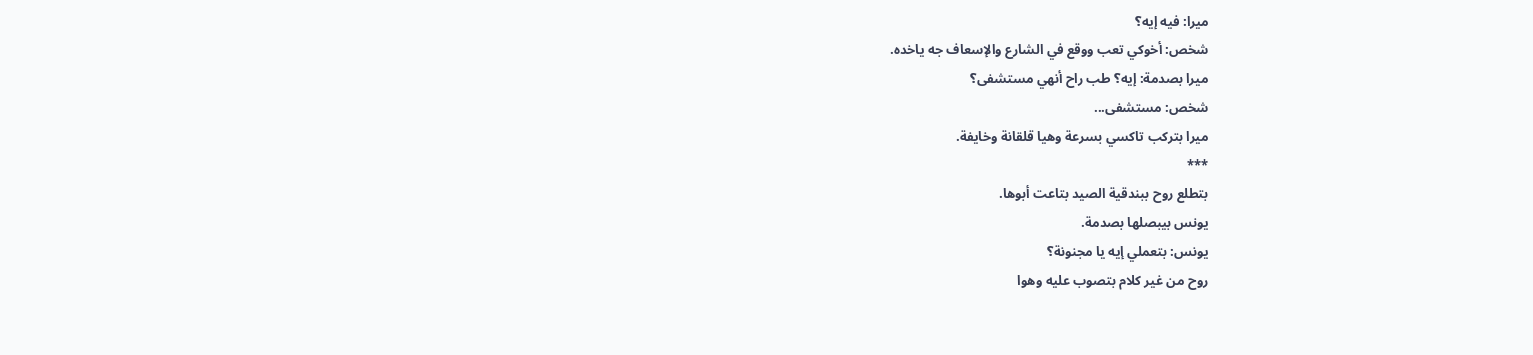ميرا: فيه إيه؟
شخص: أخوكي تعب ووقع في الشارع والإسعاف جه ياخده.
ميرا بصدمة: إيه؟ طب راح أنهي مستشفى؟
شخص: مستشفى...
ميرا بتركب تاكسي بسرعة وهيا قلقانة وخايفة.
***
بتطلع روح ببندقية الصيد بتاعت أبوها.
يونس بيبصلها بصدمة.
يونس: بتعملي إيه يا مجنونة؟
روح من غير كلام بتصوب عليه وهوا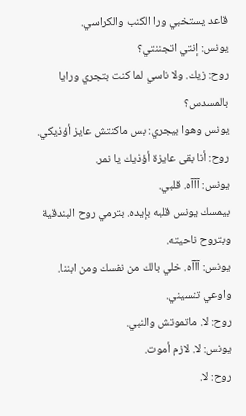قاعد يستخبي ورا الكنب والكراسي.
يونس: إنتي اتجننتي؟
روح: زيك. ولا ناسي لما كنت بتجري ورايا بالمسدس؟
يونس وهوا بيجري: بس ماكنتش عايز أؤذيكي.
روح: أنا بقى عايزة أؤذيك يا نمر.
يونس: آآآه. قلبي.
بيمسك يونس قلبه بإيده. بترمي روح البندقية وبتروح ناحيته.
يونس: آآآه. خلي بالك من نفسك ومن ابننا. واوعي تنسيني.
روح: لا. ماتموتش والنبي.
يونس: لا. لازم أموت.
روح: لا.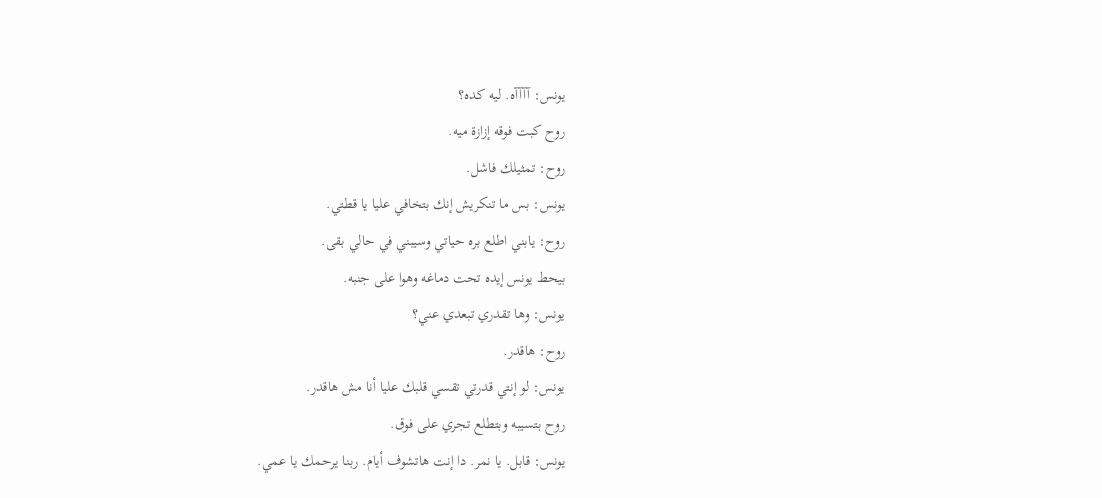يونس: آآآآه. ليه كده؟
روح كبت فوقه إزازة ميه.
روح: تمثيلك فاشل.
يونس: بس ما تنكريش إنك بتخافي عليا يا قطتي.
روح: يابني اطلع بره حياتي وسيبني في حالي بقى.
بيحط يونس إيده تحت دماغه وهوا على جنبه.
يونس: وها تقدري تبعدي عني؟
روح: هاقدر.
يونس: لو إنتي قدرتي تقسي قلبك عليا أنا مش هاقدر.
روح بتسيبه وبتطلع تجري على فوق.
يونس: قابل. يا نمر. دا إنت هاتشوف أيام. ربنا يرحمك يا عمي.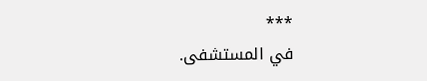***
في المستشفى.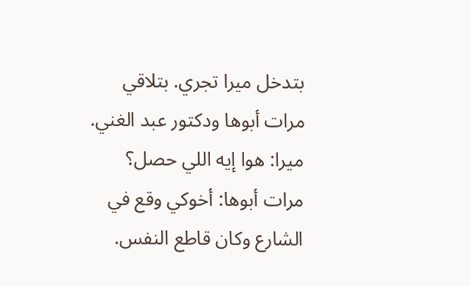بتدخل ميرا تجري. بتلاقي مرات أبوها ودكتور عبد الغني.
ميرا: هوا إيه اللي حصل؟
مرات أبوها: أخوكي وقع في الشارع وكان قاطع النفس.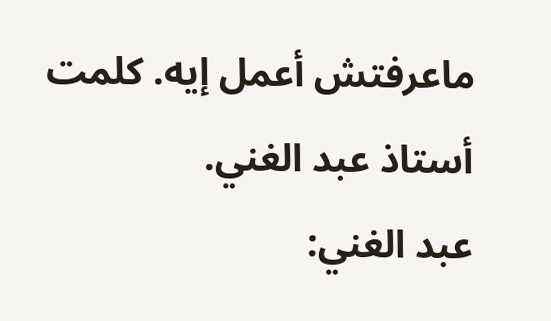ماعرفتش أعمل إيه. كلمت أستاذ عبد الغني.
عبد الغني: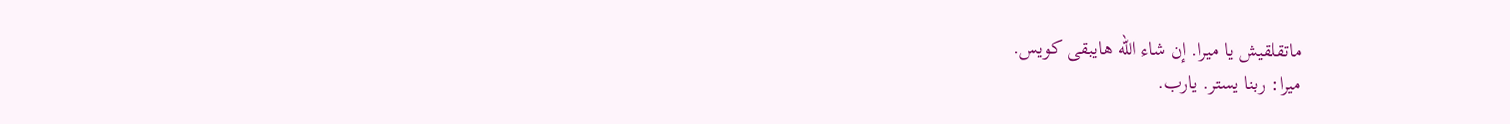ماتقلقيش يا ميرا. إن شاء الله هايبقى كويس.
ميرا: ربنا يستر. يارب.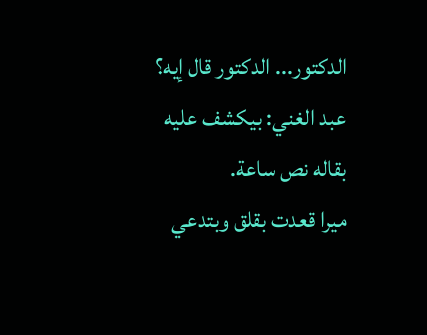الدكتور... الدكتور قال إيه؟
عبد الغني: بيكشف عليه بقاله نص ساعة.
ميرا قعدت بقلق وبتدعي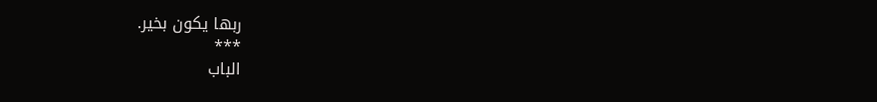ربها يكون بخير.
***
الباب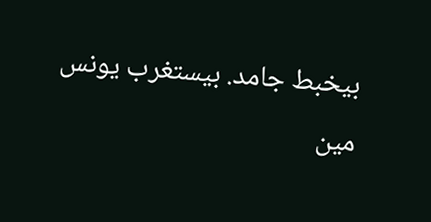بيخبط جامد. بيستغرب يونس مين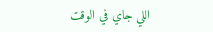اللي جاي في الوقت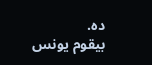ده.
بيقوم يونس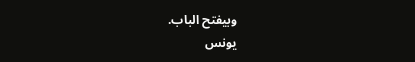وبيفتح الباب.
يونس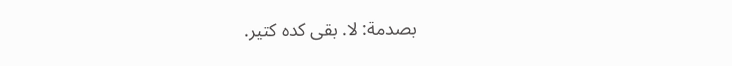بصدمة: لا. بقى كده كتير.